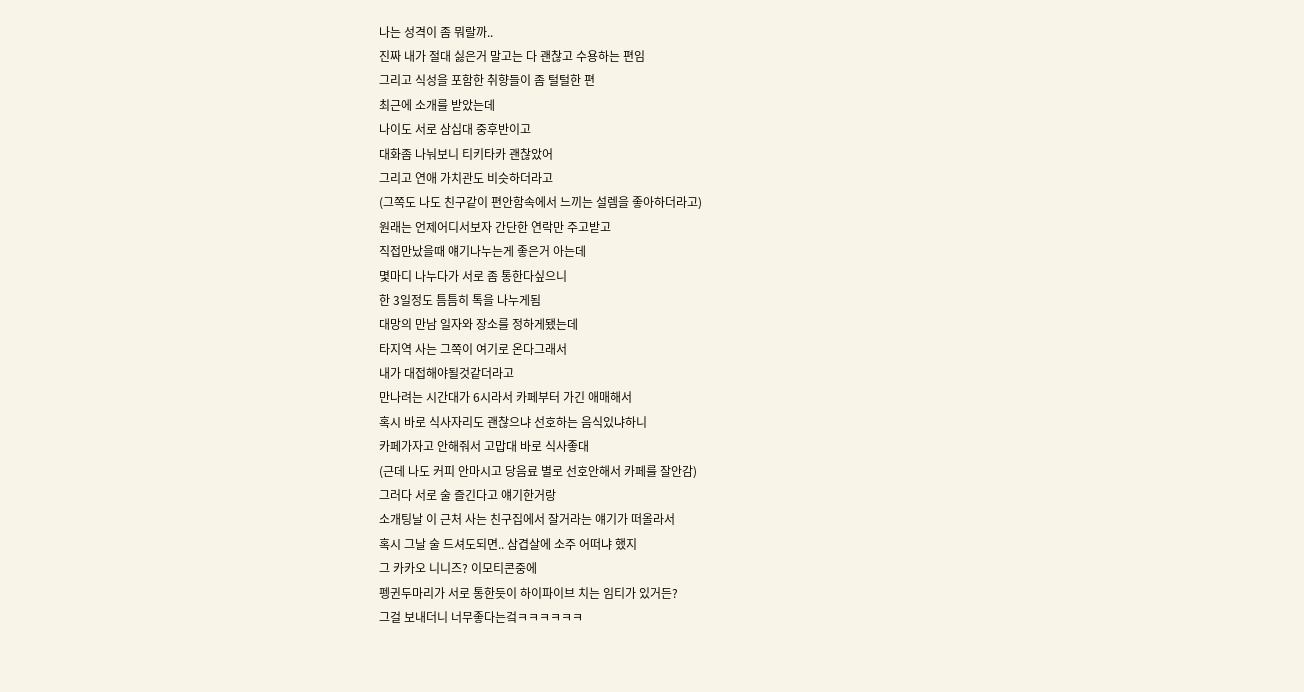나는 성격이 좀 뭐랄까..
진짜 내가 절대 싫은거 말고는 다 괜찮고 수용하는 편임
그리고 식성을 포함한 취향들이 좀 털털한 편
최근에 소개를 받았는데
나이도 서로 삼십대 중후반이고
대화좀 나눠보니 티키타카 괜찮았어
그리고 연애 가치관도 비슷하더라고
(그쪽도 나도 친구같이 편안함속에서 느끼는 설렘을 좋아하더라고)
원래는 언제어디서보자 간단한 연락만 주고받고
직접만났을때 얘기나누는게 좋은거 아는데
몇마디 나누다가 서로 좀 통한다싶으니
한 3일정도 틈틈히 톡을 나누게됨
대망의 만남 일자와 장소를 정하게됐는데
타지역 사는 그쪽이 여기로 온다그래서
내가 대접해야될것같더라고
만나려는 시간대가 6시라서 카페부터 가긴 애매해서
혹시 바로 식사자리도 괜찮으냐 선호하는 음식있냐하니
카페가자고 안해줘서 고맙대 바로 식사좋대
(근데 나도 커피 안마시고 당음료 별로 선호안해서 카페를 잘안감)
그러다 서로 술 즐긴다고 얘기한거랑
소개팅날 이 근처 사는 친구집에서 잘거라는 얘기가 떠올라서
혹시 그날 술 드셔도되면.. 삼겹살에 소주 어떠냐 했지
그 카카오 니니즈? 이모티콘중에
펭귄두마리가 서로 통한듯이 하이파이브 치는 임티가 있거든?
그걸 보내더니 너무좋다는겈ㅋㅋㅋㅋㅋㅋ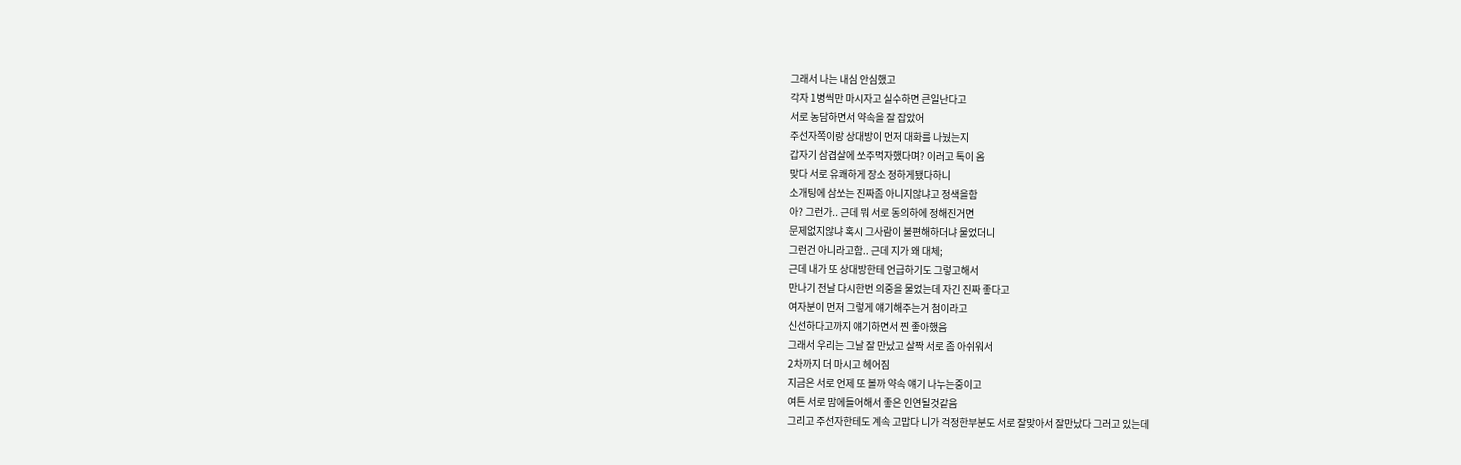그래서 나는 내심 안심했고
각자 1병씩만 마시자고 실수하면 큰일난다고
서로 농담하면서 약속을 잘 잡았어
주선자쪽이랑 상대방이 먼저 대화를 나눴는지
갑자기 삼겹살에 쏘주먹자했다며? 이러고 톡이 옴
맞다 서로 유쾌하게 장소 정하게됐다하니
소개팅에 삼쏘는 진짜좀 아니지않냐고 정색을함
아? 그런가.. 근데 뭐 서로 동의하에 정해진거면
문제없지않냐 혹시 그사람이 불편해하더냐 물었더니
그런건 아니라고함.. 근데 지가 왜 대체;
근데 내가 또 상대방한테 언급하기도 그렇고해서
만나기 전날 다시한번 의중을 물었는데 자긴 진짜 좋다고
여자분이 먼저 그렇게 얘기해주는거 첨이라고
신선하다고까지 얘기하면서 찐 좋아했음
그래서 우리는 그날 잘 만났고 살짝 서로 좀 아쉬워서
2차까지 더 마시고 헤어짐
지금은 서로 언제 또 볼까 약속 얘기 나누는중이고
여튼 서로 맘에들어해서 좋은 인연될것같음
그리고 주선자한테도 계속 고맙다 니가 걱정한부분도 서로 잘맞아서 잘만났다 그러고 있는데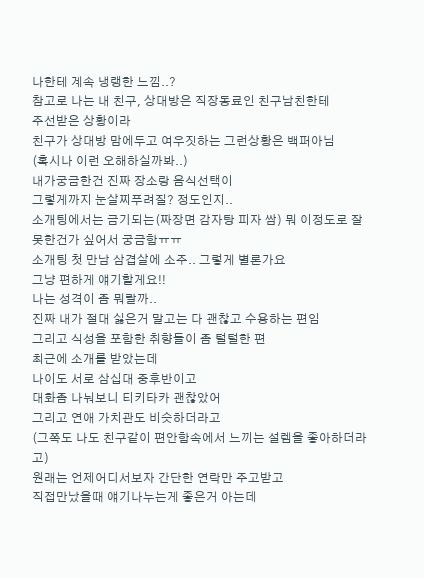나한테 계속 냉랭한 느낌..?
참고로 나는 내 친구, 상대방은 직장동료인 친구남친한테
주선받은 상황이라
친구가 상대방 맘에두고 여우짓하는 그런상황은 백퍼아님
(혹시나 이런 오해하실까봐..)
내가궁금한건 진짜 장소랑 음식선택이
그렇게까지 눈살찌푸려질? 정도인지..
소개팅에서는 금기되는(짜장면 감자탕 피자 쌈) 뭐 이정도로 잘못한건가 싶어서 궁금함ㅠㅠ
소개팅 첫 만남 삼겹살에 소주.. 그렇게 별론가요
그냥 편하게 얘기할게요!!
나는 성격이 좀 뭐랄까..
진짜 내가 절대 싫은거 말고는 다 괜찮고 수용하는 편임
그리고 식성을 포함한 취향들이 좀 털털한 편
최근에 소개를 받았는데
나이도 서로 삼십대 중후반이고
대화좀 나눠보니 티키타카 괜찮았어
그리고 연애 가치관도 비슷하더라고
(그쪽도 나도 친구같이 편안함속에서 느끼는 설렘을 좋아하더라고)
원래는 언제어디서보자 간단한 연락만 주고받고
직접만났을때 얘기나누는게 좋은거 아는데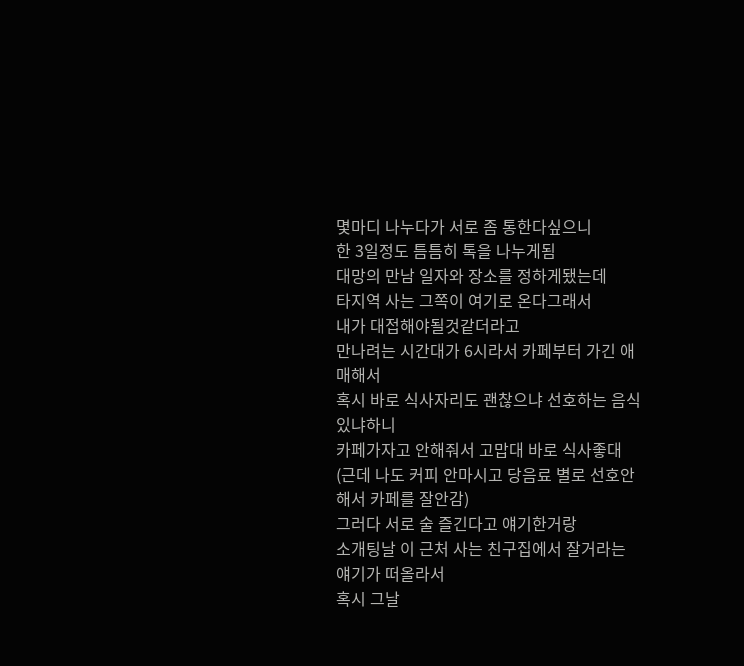몇마디 나누다가 서로 좀 통한다싶으니
한 3일정도 틈틈히 톡을 나누게됨
대망의 만남 일자와 장소를 정하게됐는데
타지역 사는 그쪽이 여기로 온다그래서
내가 대접해야될것같더라고
만나려는 시간대가 6시라서 카페부터 가긴 애매해서
혹시 바로 식사자리도 괜찮으냐 선호하는 음식있냐하니
카페가자고 안해줘서 고맙대 바로 식사좋대
(근데 나도 커피 안마시고 당음료 별로 선호안해서 카페를 잘안감)
그러다 서로 술 즐긴다고 얘기한거랑
소개팅날 이 근처 사는 친구집에서 잘거라는 얘기가 떠올라서
혹시 그날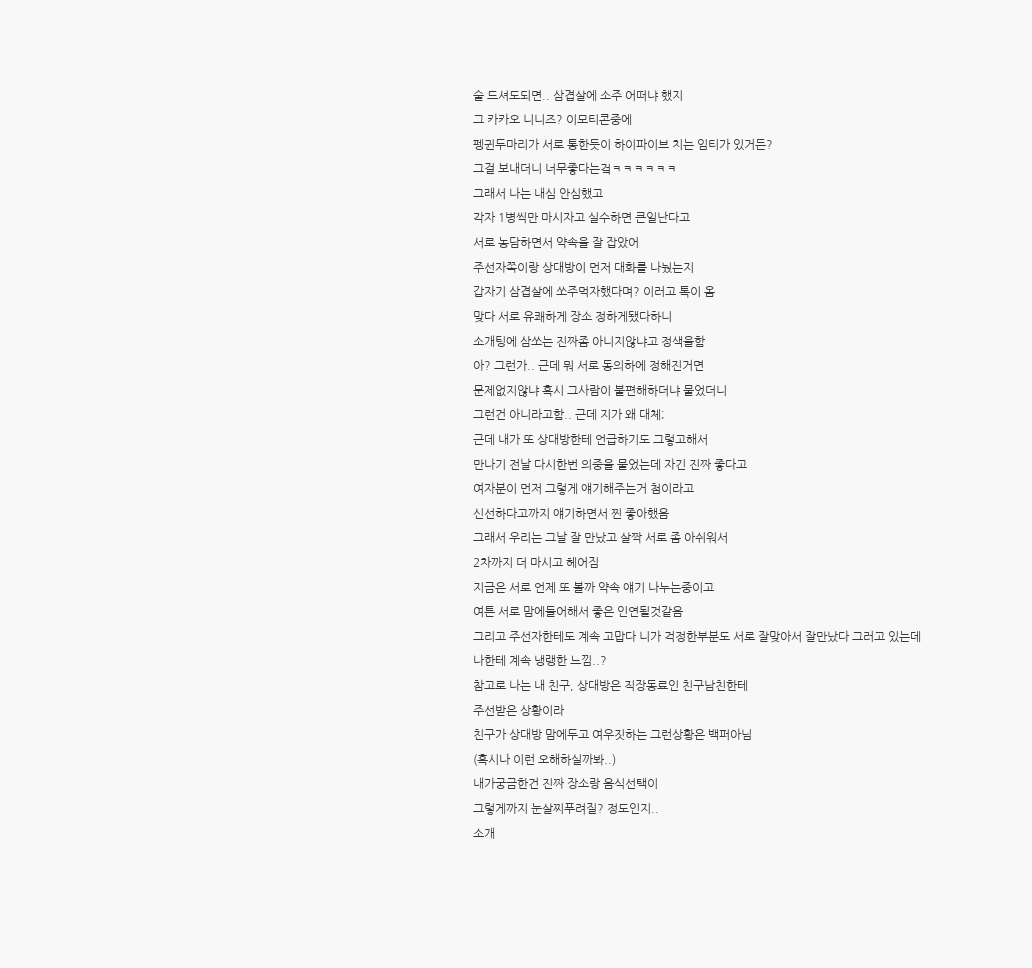술 드셔도되면.. 삼겹살에 소주 어떠냐 했지
그 카카오 니니즈? 이모티콘중에
펭귄두마리가 서로 통한듯이 하이파이브 치는 임티가 있거든?
그걸 보내더니 너무좋다는겈ㅋㅋㅋㅋㅋㅋ
그래서 나는 내심 안심했고
각자 1병씩만 마시자고 실수하면 큰일난다고
서로 농담하면서 약속을 잘 잡았어
주선자쪽이랑 상대방이 먼저 대화를 나눴는지
갑자기 삼겹살에 쏘주먹자했다며? 이러고 톡이 옴
맞다 서로 유쾌하게 장소 정하게됐다하니
소개팅에 삼쏘는 진짜좀 아니지않냐고 정색을함
아? 그런가.. 근데 뭐 서로 동의하에 정해진거면
문제없지않냐 혹시 그사람이 불편해하더냐 물었더니
그런건 아니라고함.. 근데 지가 왜 대체;
근데 내가 또 상대방한테 언급하기도 그렇고해서
만나기 전날 다시한번 의중을 물었는데 자긴 진짜 좋다고
여자분이 먼저 그렇게 얘기해주는거 첨이라고
신선하다고까지 얘기하면서 찐 좋아했음
그래서 우리는 그날 잘 만났고 살짝 서로 좀 아쉬워서
2차까지 더 마시고 헤어짐
지금은 서로 언제 또 볼까 약속 얘기 나누는중이고
여튼 서로 맘에들어해서 좋은 인연될것같음
그리고 주선자한테도 계속 고맙다 니가 걱정한부분도 서로 잘맞아서 잘만났다 그러고 있는데
나한테 계속 냉랭한 느낌..?
참고로 나는 내 친구, 상대방은 직장동료인 친구남친한테
주선받은 상황이라
친구가 상대방 맘에두고 여우짓하는 그런상황은 백퍼아님
(혹시나 이런 오해하실까봐..)
내가궁금한건 진짜 장소랑 음식선택이
그렇게까지 눈살찌푸려질? 정도인지..
소개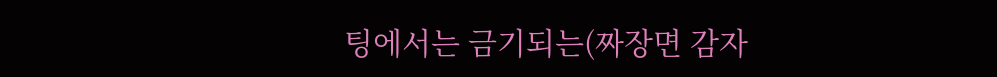팅에서는 금기되는(짜장면 감자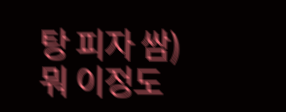탕 피자 쌈) 뭐 이정도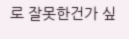로 잘못한건가 싶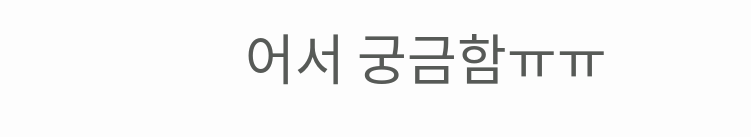어서 궁금함ㅠㅠ